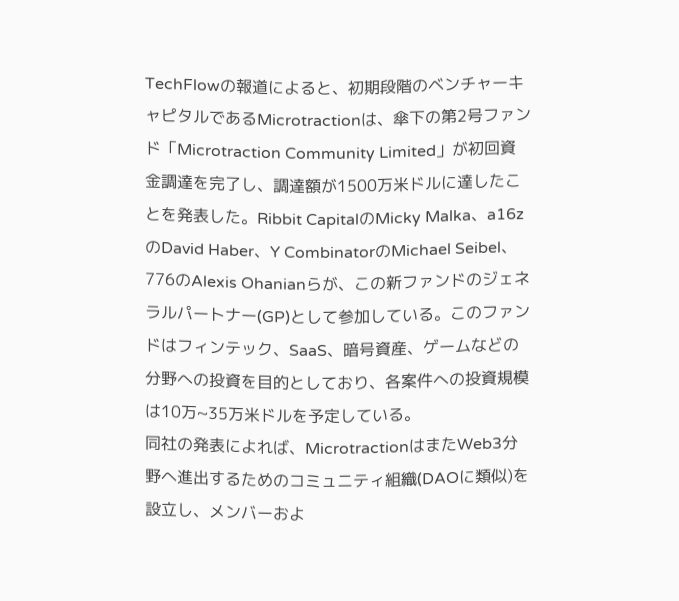TechFlowの報道によると、初期段階のベンチャーキャピタルであるMicrotractionは、傘下の第2号ファンド「Microtraction Community Limited」が初回資金調達を完了し、調達額が1500万米ドルに達したことを発表した。Ribbit CapitalのMicky Malka、a16zのDavid Haber、Y CombinatorのMichael Seibel、776のAlexis Ohanianらが、この新ファンドのジェネラルパートナー(GP)として参加している。このファンドはフィンテック、SaaS、暗号資産、ゲームなどの分野への投資を目的としており、各案件への投資規模は10万~35万米ドルを予定している。
同社の発表によれば、MicrotractionはまたWeb3分野へ進出するためのコミュニティ組織(DAOに類似)を設立し、メンバーおよ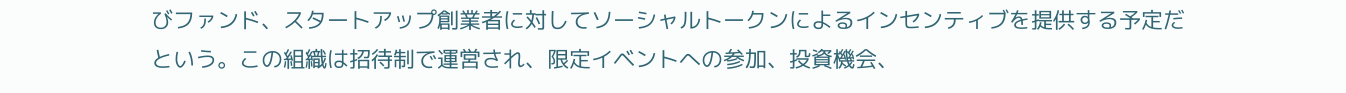びファンド、スタートアップ創業者に対してソーシャルトークンによるインセンティブを提供する予定だという。この組織は招待制で運営され、限定イベントへの参加、投資機会、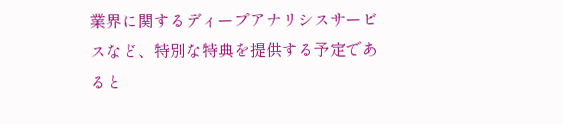業界に関するディープアナリシスサービスなど、特別な特典を提供する予定であると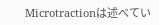Microtractionは述べてい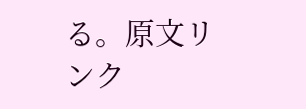る。原文リンク